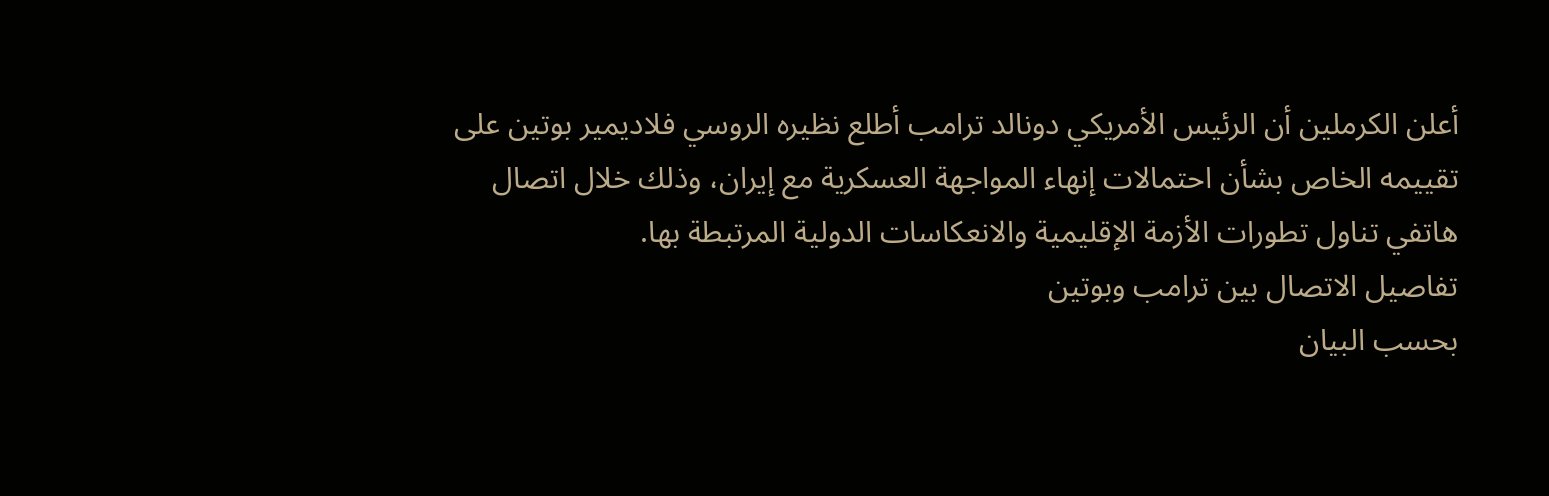أعلن الكرملين أن الرئيس الأمريكي دونالد ترامب أطلع نظيره الروسي فلاديمير بوتين على تقييمه الخاص بشأن احتمالات إنهاء المواجهة العسكرية مع إيران، وذلك خلال اتصال هاتفي تناول تطورات الأزمة الإقليمية والانعكاسات الدولية المرتبطة بها.
تفاصيل الاتصال بين ترامب وبوتين
بحسب البيان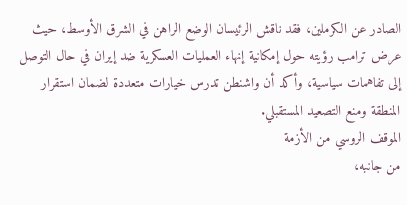الصادر عن الكرملين، فقد ناقش الرئيسان الوضع الراهن في الشرق الأوسط، حيث عرض ترامب رؤيته حول إمكانية إنهاء العمليات العسكرية ضد إيران في حال التوصل إلى تفاهمات سياسية، وأكد أن واشنطن تدرس خيارات متعددة لضمان استقرار المنطقة ومنع التصعيد المستقبلي.
الموقف الروسي من الأزمة
من جانبه،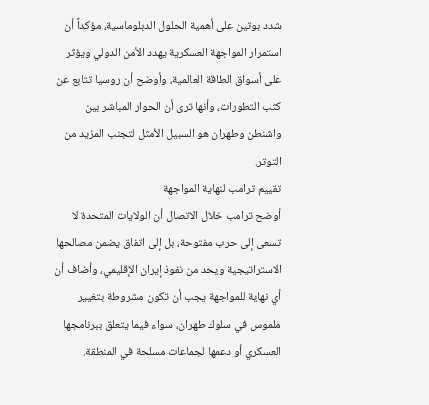شدد بوتين على أهمية الحلول الدبلوماسية، مؤكداً أن استمرار المواجهة العسكرية يهدد الأمن الدولي ويؤثر على أسواق الطاقة العالمية، وأوضح أن روسيا تتابع عن كثب التطورات، وأنها ترى أن الحوار المباشر بين واشنطن وطهران هو السبيل الأمثل لتجنب المزيد من التوتر.
تقييم ترامب لنهاية المواجهة
أوضح ترامب خلال الاتصال أن الولايات المتحدة لا تسعى إلى حرب مفتوحة، بل إلى اتفاق يضمن مصالحها الاستراتيجية ويحد من نفوذ إيران الإقليمي، وأضاف أن أي نهاية للمواجهة يجب أن تكون مشروطة بتغيير ملموس في سلوك طهران، سواء فيما يتعلق ببرنامجها العسكري أو دعمها لجماعات مسلحة في المنطقة.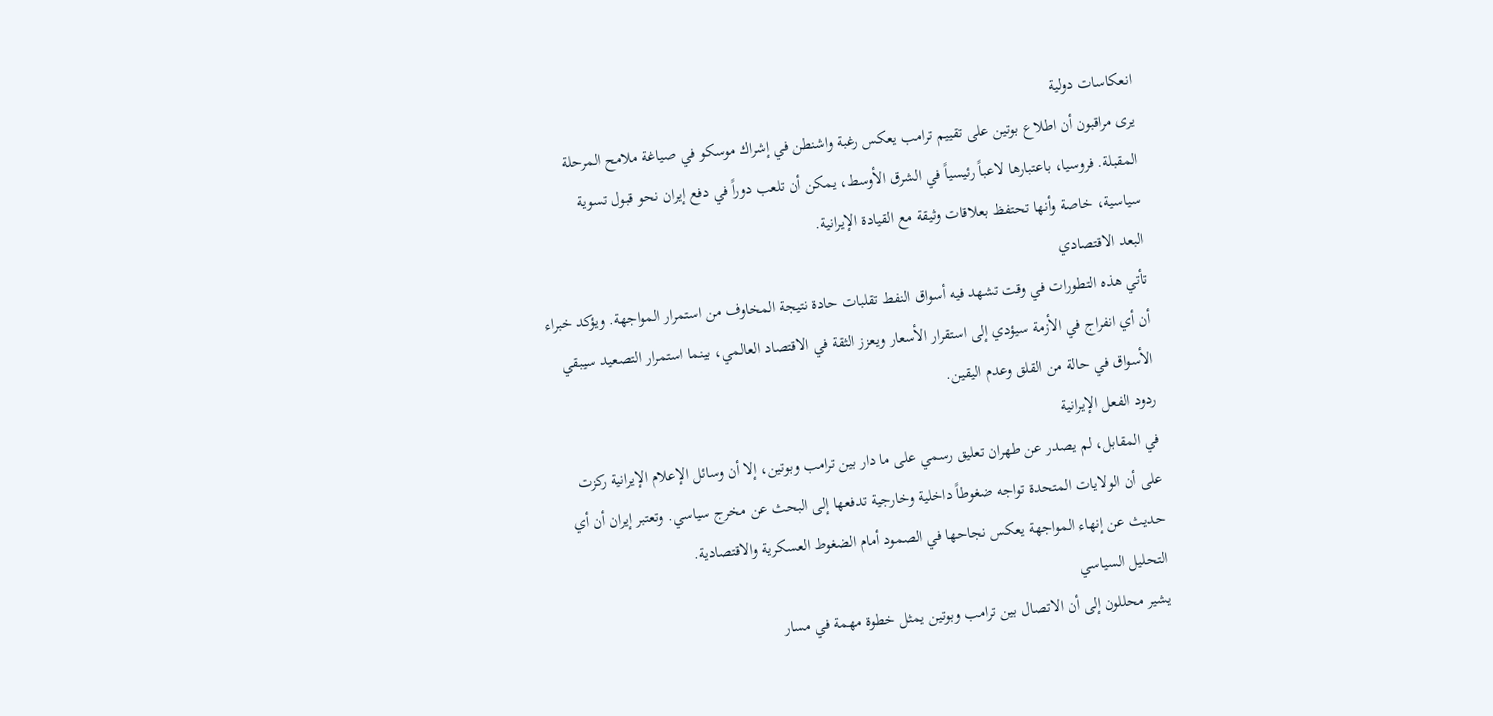انعكاسات دولية
يرى مراقبون أن اطلاع بوتين على تقييم ترامب يعكس رغبة واشنطن في إشراك موسكو في صياغة ملامح المرحلة المقبلة. فروسيا، باعتبارها لاعباً رئيسياً في الشرق الأوسط، يمكن أن تلعب دوراً في دفع إيران نحو قبول تسوية سياسية، خاصة وأنها تحتفظ بعلاقات وثيقة مع القيادة الإيرانية.
البعد الاقتصادي
تأتي هذه التطورات في وقت تشهد فيه أسواق النفط تقلبات حادة نتيجة المخاوف من استمرار المواجهة. ويؤكد خبراء أن أي انفراج في الأزمة سيؤدي إلى استقرار الأسعار ويعزز الثقة في الاقتصاد العالمي، بينما استمرار التصعيد سيبقي الأسواق في حالة من القلق وعدم اليقين.
ردود الفعل الإيرانية
في المقابل، لم يصدر عن طهران تعليق رسمي على ما دار بين ترامب وبوتين، إلا أن وسائل الإعلام الإيرانية ركزت على أن الولايات المتحدة تواجه ضغوطاً داخلية وخارجية تدفعها إلى البحث عن مخرج سياسي. وتعتبر إيران أن أي حديث عن إنهاء المواجهة يعكس نجاحها في الصمود أمام الضغوط العسكرية والاقتصادية.
التحليل السياسي
يشير محللون إلى أن الاتصال بين ترامب وبوتين يمثل خطوة مهمة في مسار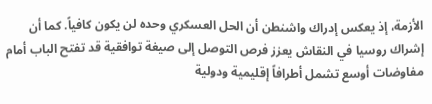الأزمة، إذ يعكس إدراك واشنطن أن الحل العسكري وحده لن يكون كافياً. كما أن إشراك روسيا في النقاش يعزز فرص التوصل إلى صيغة توافقية قد تفتح الباب أمام مفاوضات أوسع تشمل أطرافاً إقليمية ودولية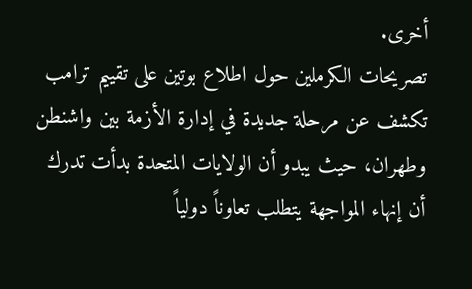أخرى.
تصريحات الكرملين حول اطلاع بوتين على تقييم ترامب تكشف عن مرحلة جديدة في إدارة الأزمة بين واشنطن وطهران، حيث يبدو أن الولايات المتحدة بدأت تدرك أن إنهاء المواجهة يتطلب تعاوناً دولياً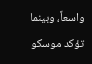واسعاً، وبينما تؤكد موسكو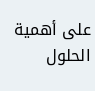على أهمية الحلول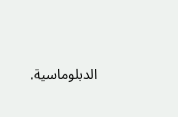الدبلوماسية.